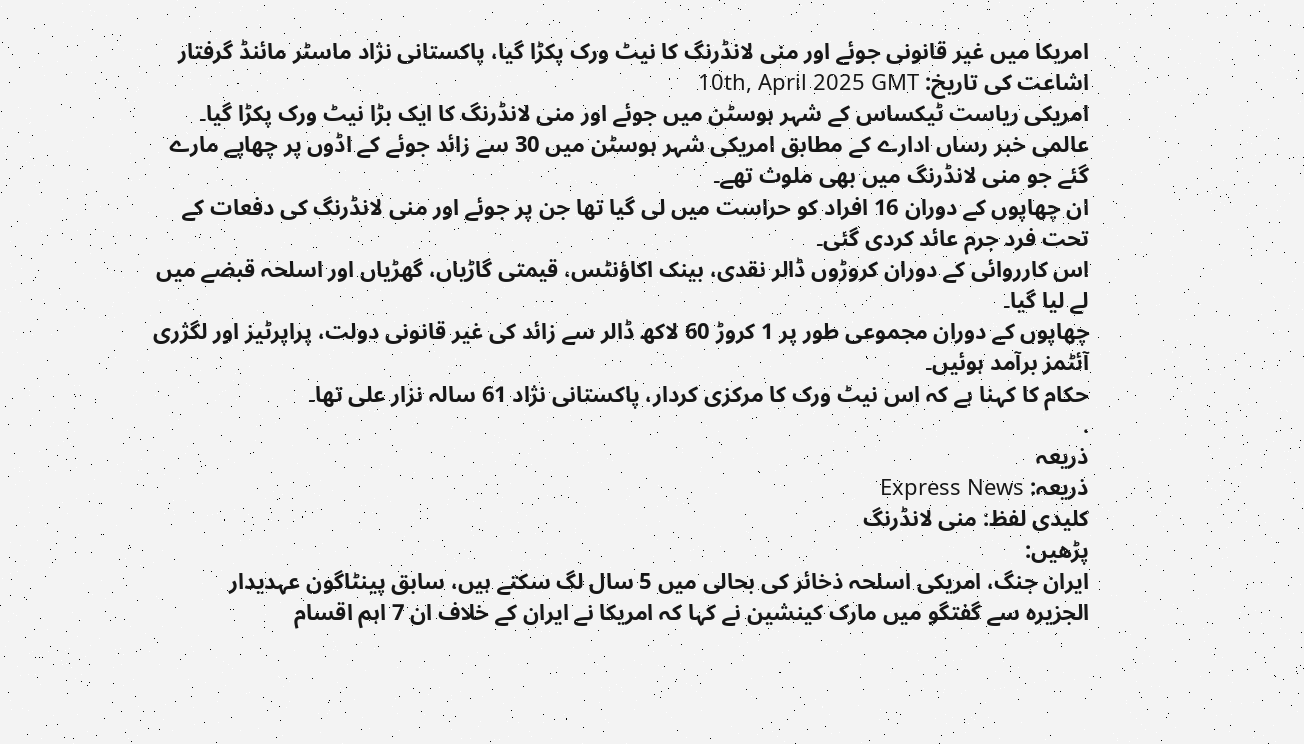امریکا میں غیر قانونی جوئے اور منی لانڈرنگ کا نیٹ ورک پکڑا گیا، پاکستانی نژاد ماسٹر مائنڈ گرفتار
اشاعت کی تاریخ: 10th, April 2025 GMT
امریکی ریاست ٹیکساس کے شہر ہوسٹن میں جوئے اور منی لانڈرنگ کا ایک بڑا نیٹ ورک پکڑا گیا۔
عالمی خبر رساں ادارے کے مطابق امریکی شہر ہوسٹن میں 30 سے زائد جوئے کے اڈوں پر چھاپے مارے گئے جو منی لانڈرنگ میں بھی ملوث تھے۔
ان چھاپوں کے دوران 16 افراد کو حراست میں لی گیا تھا جن پر جوئے اور منی لانڈرنگ کی دفعات کے تحت فرد جرم عائد کردی گئی۔
اس کارروائی کے دوران کروڑوں ڈالر نقدی، بینک اکاؤنٹس، قیمتی گاڑیاں، گھڑیاں اور اسلحہ قبضے میں لے لیا گیا۔
چھاپوں کے دوران مجموعی طور پر 1 کروڑ 60 لاکھ ڈالر سے زائد کی غیر قانونی دولت، پراپرٹیز اور لگژری آئٹمز برآمد ہوئیں۔
حکام کا کہنا ہے کہ اس نیٹ ورک کا مرکزی کردار، پاکستانی نژاد 61 سالہ نزار علی تھا۔
.
ذریعہ
ذریعہ: Express News
کلیدی لفظ: منی لانڈرنگ
پڑھیں:
ایران جنگ، امریکی اسلحہ ذخائر کی بحالی میں 5 سال لگ سکتے ہیں، سابق پینٹاگون عہدیدار
الجزیرہ سے گفتگو میں مارک کینشین نے کہا کہ امریکا نے ایران کے خلاف ان 7 اہم اقسام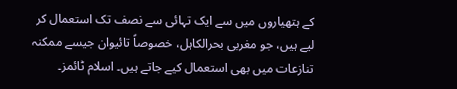کے ہتھیاروں میں سے ایک تہائی سے نصف تک استعمال کر لیے ہیں، جو مغربی بحرالکاہل، خصوصاً تائیوان جیسے ممکنہ تنازعات میں بھی استعمال کیے جاتے ہیں۔ اسلام ٹائمز۔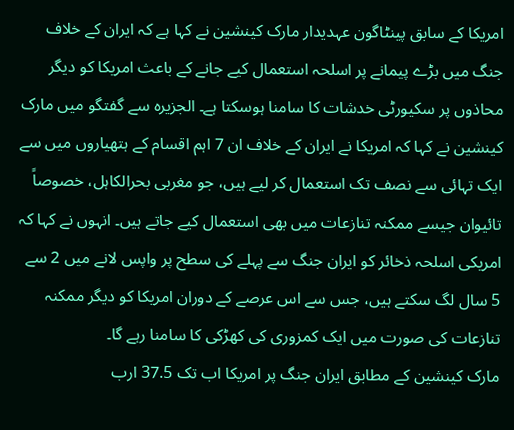امریکا کے سابق پینٹاگون عہدیدار مارک کینشین نے کہا ہے کہ ایران کے خلاف جنگ میں بڑے پیمانے پر اسلحہ استعمال کیے جانے کے باعث امریکا کو دیگر محاذوں پر سکیورٹی خدشات کا سامنا ہوسکتا ہے۔ الجزیرہ سے گفتگو میں مارک کینشین نے کہا کہ امریکا نے ایران کے خلاف ان 7 اہم اقسام کے ہتھیاروں میں سے ایک تہائی سے نصف تک استعمال کر لیے ہیں، جو مغربی بحرالکاہل، خصوصاً تائیوان جیسے ممکنہ تنازعات میں بھی استعمال کیے جاتے ہیں۔ انہوں نے کہا کہ امریکی اسلحہ ذخائر کو ایران جنگ سے پہلے کی سطح پر واپس لانے میں 2 سے 5 سال لگ سکتے ہیں، جس سے اس عرصے کے دوران امریکا کو دیگر ممکنہ تنازعات کی صورت میں ایک کمزوری کی کھڑکی کا سامنا رہے گا۔
مارک کینشین کے مطابق ایران جنگ پر امریکا اب تک 37.5 ارب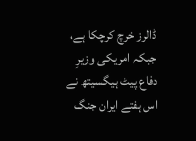ڈالرز خرچ کرچکا ہے، جبکہ امریکی وزیرِ دفاع پیٹ ہیگسیتھ نے اس ہفتے ایران جنگ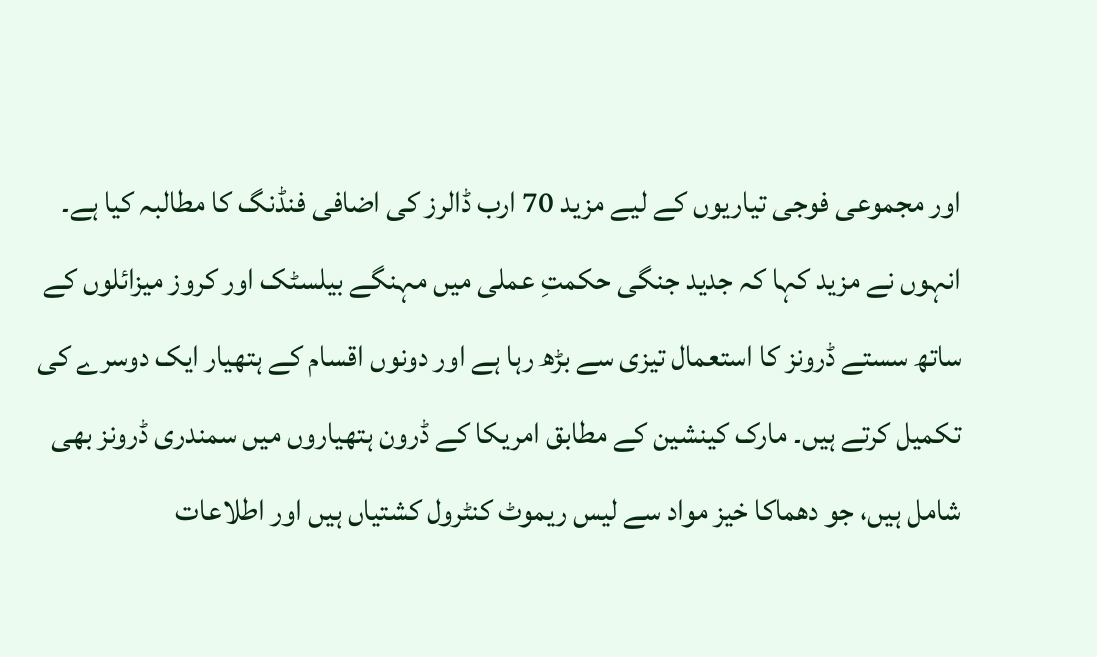اور مجموعی فوجی تیاریوں کے لیے مزید 70 ارب ڈالرز کی اضافی فنڈنگ کا مطالبہ کیا ہے۔ انہوں نے مزید کہا کہ جدید جنگی حکمتِ عملی میں مہنگے بیلسٹک اور کروز میزائلوں کے ساتھ سستے ڈرونز کا استعمال تیزی سے بڑھ رہا ہے اور دونوں اقسام کے ہتھیار ایک دوسرے کی تکمیل کرتے ہیں۔ مارک کینشین کے مطابق امریکا کے ڈرون ہتھیاروں میں سمندری ڈرونز بھی شامل ہیں، جو دھماکا خیز مواد سے لیس ریموٹ کنٹرول کشتیاں ہیں اور اطلاعات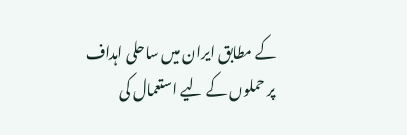کے مطابق ایران میں ساحلی اہداف پر حملوں کے لیے استعمال کی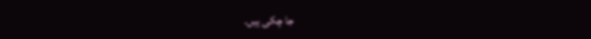جا چکی ہیں۔